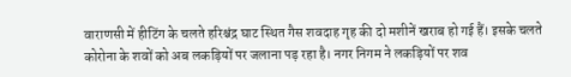वाराणसी में हीटिंग के चलते हरिश्चंद्र घाट स्थित गैस शवदाह गृह की दो मशीनें खराब हो गई हैं। इसके चलते कोरोना के शवों को अब लकड़ियों पर जलाना पड़ रहा है। नगर निगम ने लकड़ियों पर शव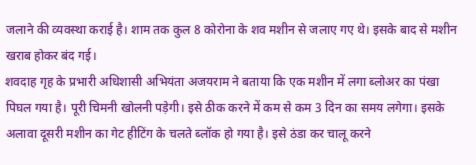जलाने की व्यवस्था कराई है। शाम तक कुल 8 कोरोना के शव मशीन से जलाए गए थे। इसके बाद से मशीन खराब होकर बंद गई।
शवदाह गृह के प्रभारी अधिशासी अभियंता अजयराम ने बताया कि एक मशीन में लगा ब्लोअर का पंखा पिघल गया है। पूरी चिमनी खोलनी पड़ेगी। इसे ठीक करने में कम से कम 3 दिन का समय लगेगा। इसके अलावा दूसरी मशीन का गेट हीटिंग के चलते ब्लॉक हो गया है। इसे ठंडा कर चालू करने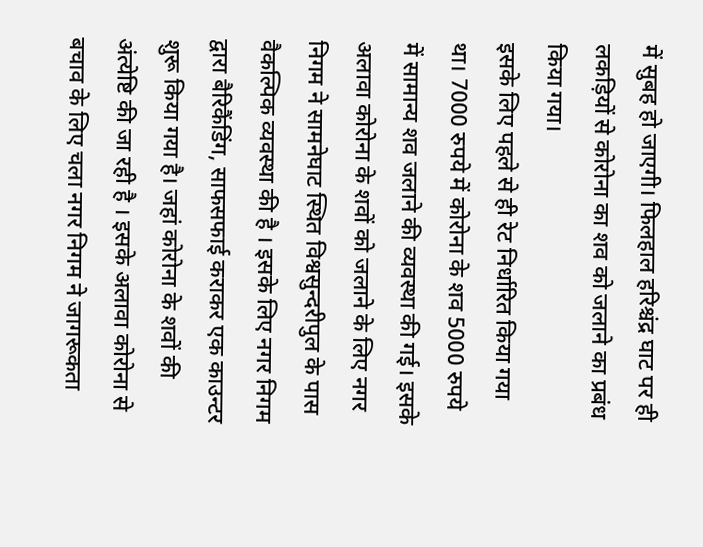में सुबह हो जाएगी। फिलहाल हरिश्चंद्र घाट पर ही लकड़ियों से कोरोना का शव को जलाने का प्रबंध किया गया।
इसके लिए पहले से ही रेट निर्धारित किया गया था। 7000 रुपये में कोरोना के शव 5000 रुपये में सामान्य शव जलाने की व्यवस्था की गई। इसके अलावा कोरोना के शवों को जलाने के लिए नगर निगम ने सामनेघाट स्थित विश्वसुन्दरीपुल के पास वैकल्पिक व्यवस्था की है । इसके लिए नगर निगम द्वारा बैरिकैंडिंग, साफसफाई कराकर एक काउन्टर शुरू किया गया है। जहां कोरोना के शवों की अंत्येष्टि की जा रही है । इसके अलावा कोरोना से बचाव के लिए चला नगर निगम ने जागरूकता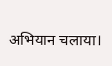अभियान चलाया।